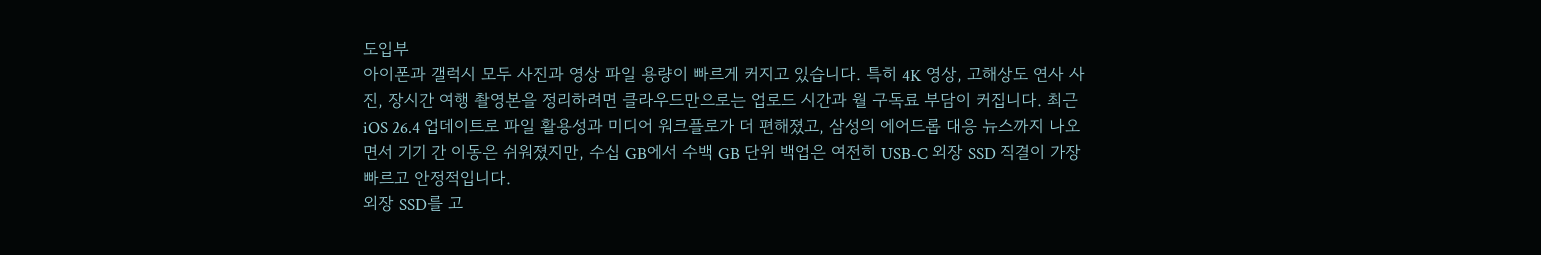도입부
아이폰과 갤럭시 모두 사진과 영상 파일 용량이 빠르게 커지고 있습니다. 특히 4K 영상, 고해상도 연사 사진, 장시간 여행 촬영본을 정리하려면 클라우드만으로는 업로드 시간과 월 구독료 부담이 커집니다. 최근 iOS 26.4 업데이트로 파일 활용성과 미디어 워크플로가 더 편해졌고, 삼성의 에어드롭 대응 뉴스까지 나오면서 기기 간 이동은 쉬워졌지만, 수십 GB에서 수백 GB 단위 백업은 여전히 USB-C 외장 SSD 직결이 가장 빠르고 안정적입니다.
외장 SSD를 고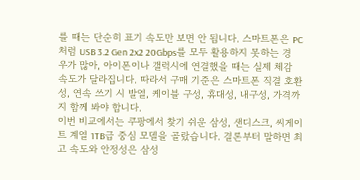를 때는 단순히 표기 속도만 보면 안 됩니다. 스마트폰은 PC처럼 USB 3.2 Gen 2x2 20Gbps를 모두 활용하지 못하는 경우가 많아, 아이폰이나 갤럭시에 연결했을 때는 실제 체감 속도가 달라집니다. 따라서 구매 기준은 스마트폰 직결 호환성, 연속 쓰기 시 발열, 케이블 구성, 휴대성, 내구성, 가격까지 함께 봐야 합니다.
이번 비교에서는 쿠팡에서 찾기 쉬운 삼성, 샌디스크, 씨게이트 계열 1TB급 중심 모델을 골랐습니다. 결론부터 말하면 최고 속도와 안정성은 삼성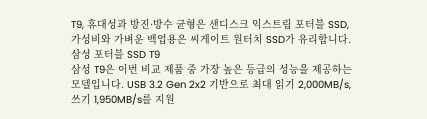T9, 휴대성과 방진·방수 균형은 샌디스크 익스트림 포터블 SSD, 가성비와 가벼운 백업용은 씨게이트 원터치 SSD가 유리합니다.
삼성 포터블 SSD T9
삼성 T9은 이번 비교 제품 중 가장 높은 등급의 성능을 제공하는 모델입니다. USB 3.2 Gen 2x2 기반으로 최대 읽기 2,000MB/s, 쓰기 1,950MB/s를 지원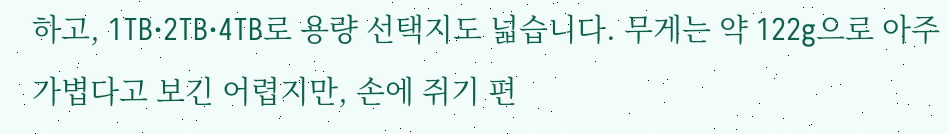하고, 1TB·2TB·4TB로 용량 선택지도 넓습니다. 무게는 약 122g으로 아주 가볍다고 보긴 어렵지만, 손에 쥐기 편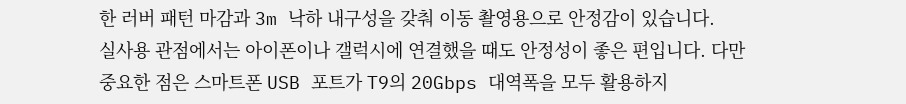한 러버 패턴 마감과 3m 낙하 내구성을 갖춰 이동 촬영용으로 안정감이 있습니다.
실사용 관점에서는 아이폰이나 갤럭시에 연결했을 때도 안정성이 좋은 편입니다. 다만 중요한 점은 스마트폰 USB 포트가 T9의 20Gbps 대역폭을 모두 활용하지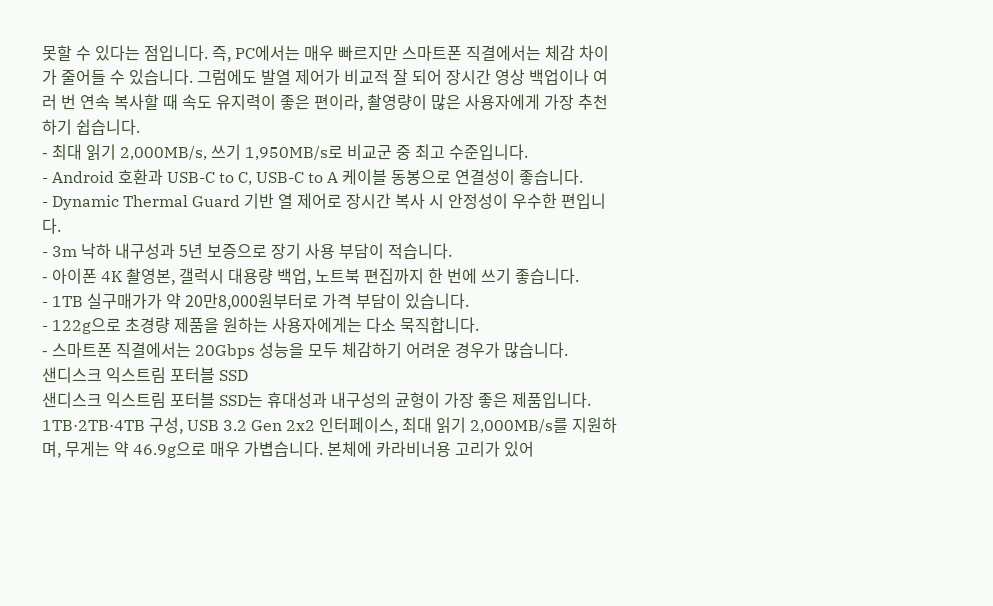못할 수 있다는 점입니다. 즉, PC에서는 매우 빠르지만 스마트폰 직결에서는 체감 차이가 줄어들 수 있습니다. 그럼에도 발열 제어가 비교적 잘 되어 장시간 영상 백업이나 여러 번 연속 복사할 때 속도 유지력이 좋은 편이라, 촬영량이 많은 사용자에게 가장 추천하기 쉽습니다.
- 최대 읽기 2,000MB/s, 쓰기 1,950MB/s로 비교군 중 최고 수준입니다.
- Android 호환과 USB-C to C, USB-C to A 케이블 동봉으로 연결성이 좋습니다.
- Dynamic Thermal Guard 기반 열 제어로 장시간 복사 시 안정성이 우수한 편입니다.
- 3m 낙하 내구성과 5년 보증으로 장기 사용 부담이 적습니다.
- 아이폰 4K 촬영본, 갤럭시 대용량 백업, 노트북 편집까지 한 번에 쓰기 좋습니다.
- 1TB 실구매가가 약 20만8,000원부터로 가격 부담이 있습니다.
- 122g으로 초경량 제품을 원하는 사용자에게는 다소 묵직합니다.
- 스마트폰 직결에서는 20Gbps 성능을 모두 체감하기 어려운 경우가 많습니다.
샌디스크 익스트림 포터블 SSD
샌디스크 익스트림 포터블 SSD는 휴대성과 내구성의 균형이 가장 좋은 제품입니다. 1TB·2TB·4TB 구성, USB 3.2 Gen 2x2 인터페이스, 최대 읽기 2,000MB/s를 지원하며, 무게는 약 46.9g으로 매우 가볍습니다. 본체에 카라비너용 고리가 있어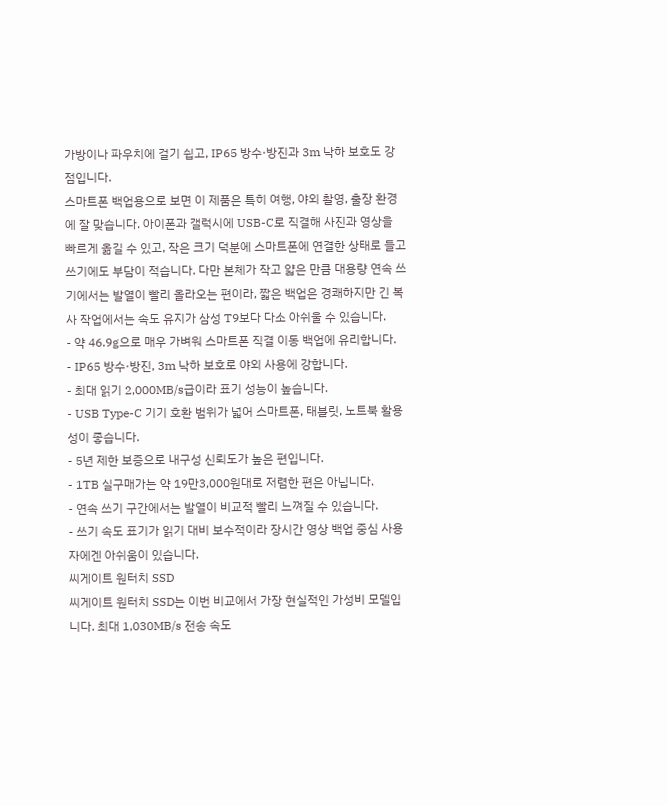가방이나 파우치에 걸기 쉽고, IP65 방수·방진과 3m 낙하 보호도 강점입니다.
스마트폰 백업용으로 보면 이 제품은 특히 여행, 야외 촬영, 출장 환경에 잘 맞습니다. 아이폰과 갤럭시에 USB-C로 직결해 사진과 영상을 빠르게 옮길 수 있고, 작은 크기 덕분에 스마트폰에 연결한 상태로 들고 쓰기에도 부담이 적습니다. 다만 본체가 작고 얇은 만큼 대용량 연속 쓰기에서는 발열이 빨리 올라오는 편이라, 짧은 백업은 경쾌하지만 긴 복사 작업에서는 속도 유지가 삼성 T9보다 다소 아쉬울 수 있습니다.
- 약 46.9g으로 매우 가벼워 스마트폰 직결 이동 백업에 유리합니다.
- IP65 방수·방진, 3m 낙하 보호로 야외 사용에 강합니다.
- 최대 읽기 2,000MB/s급이라 표기 성능이 높습니다.
- USB Type-C 기기 호환 범위가 넓어 스마트폰, 태블릿, 노트북 활용성이 좋습니다.
- 5년 제한 보증으로 내구성 신뢰도가 높은 편입니다.
- 1TB 실구매가는 약 19만3,000원대로 저렴한 편은 아닙니다.
- 연속 쓰기 구간에서는 발열이 비교적 빨리 느껴질 수 있습니다.
- 쓰기 속도 표기가 읽기 대비 보수적이라 장시간 영상 백업 중심 사용자에겐 아쉬움이 있습니다.
씨게이트 원터치 SSD
씨게이트 원터치 SSD는 이번 비교에서 가장 현실적인 가성비 모델입니다. 최대 1,030MB/s 전송 속도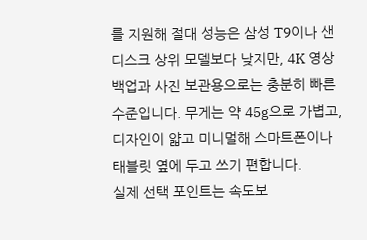를 지원해 절대 성능은 삼성 T9이나 샌디스크 상위 모델보다 낮지만, 4K 영상 백업과 사진 보관용으로는 충분히 빠른 수준입니다. 무게는 약 45g으로 가볍고, 디자인이 얇고 미니멀해 스마트폰이나 태블릿 옆에 두고 쓰기 편합니다.
실제 선택 포인트는 속도보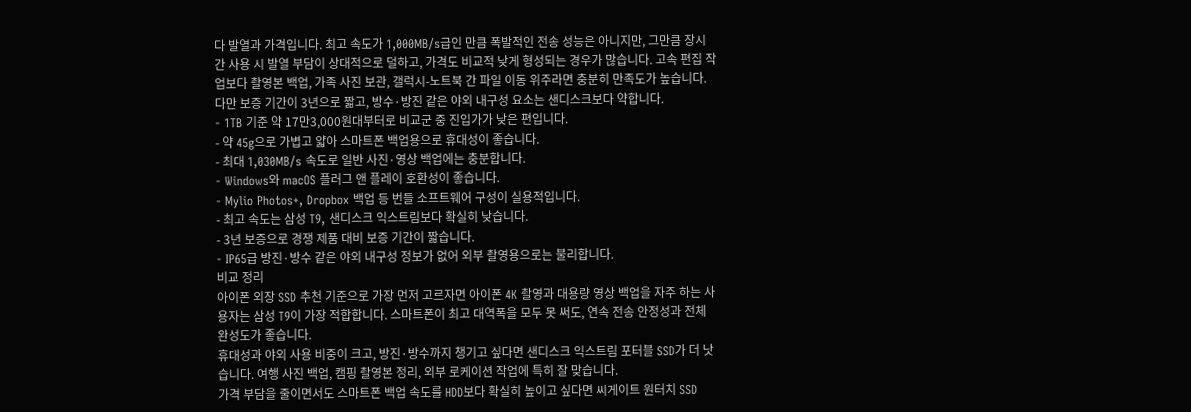다 발열과 가격입니다. 최고 속도가 1,000MB/s급인 만큼 폭발적인 전송 성능은 아니지만, 그만큼 장시간 사용 시 발열 부담이 상대적으로 덜하고, 가격도 비교적 낮게 형성되는 경우가 많습니다. 고속 편집 작업보다 촬영본 백업, 가족 사진 보관, 갤럭시-노트북 간 파일 이동 위주라면 충분히 만족도가 높습니다. 다만 보증 기간이 3년으로 짧고, 방수·방진 같은 야외 내구성 요소는 샌디스크보다 약합니다.
- 1TB 기준 약 17만3,000원대부터로 비교군 중 진입가가 낮은 편입니다.
- 약 45g으로 가볍고 얇아 스마트폰 백업용으로 휴대성이 좋습니다.
- 최대 1,030MB/s 속도로 일반 사진·영상 백업에는 충분합니다.
- Windows와 macOS 플러그 앤 플레이 호환성이 좋습니다.
- Mylio Photos+, Dropbox 백업 등 번들 소프트웨어 구성이 실용적입니다.
- 최고 속도는 삼성 T9, 샌디스크 익스트림보다 확실히 낮습니다.
- 3년 보증으로 경쟁 제품 대비 보증 기간이 짧습니다.
- IP65급 방진·방수 같은 야외 내구성 정보가 없어 외부 촬영용으로는 불리합니다.
비교 정리
아이폰 외장 SSD 추천 기준으로 가장 먼저 고르자면 아이폰 4K 촬영과 대용량 영상 백업을 자주 하는 사용자는 삼성 T9이 가장 적합합니다. 스마트폰이 최고 대역폭을 모두 못 써도, 연속 전송 안정성과 전체 완성도가 좋습니다.
휴대성과 야외 사용 비중이 크고, 방진·방수까지 챙기고 싶다면 샌디스크 익스트림 포터블 SSD가 더 낫습니다. 여행 사진 백업, 캠핑 촬영본 정리, 외부 로케이션 작업에 특히 잘 맞습니다.
가격 부담을 줄이면서도 스마트폰 백업 속도를 HDD보다 확실히 높이고 싶다면 씨게이트 원터치 SSD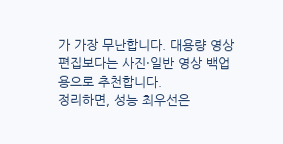가 가장 무난합니다. 대용량 영상 편집보다는 사진·일반 영상 백업용으로 추천합니다.
정리하면, 성능 최우선은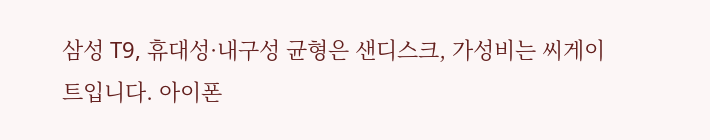삼성 T9, 휴대성·내구성 균형은 샌디스크, 가성비는 씨게이트입니다. 아이폰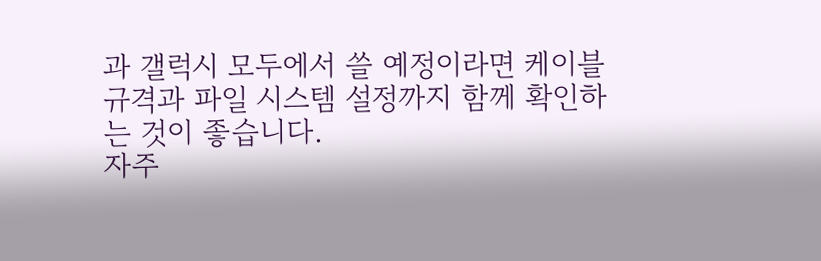과 갤럭시 모두에서 쓸 예정이라면 케이블 규격과 파일 시스템 설정까지 함께 확인하는 것이 좋습니다.
자주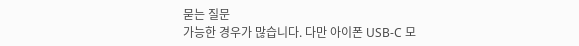묻는 질문
가능한 경우가 많습니다. 다만 아이폰 USB-C 모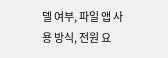델 여부, 파일 앱 사용 방식, 전원 요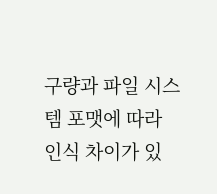구량과 파일 시스템 포맷에 따라 인식 차이가 있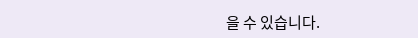을 수 있습니다.